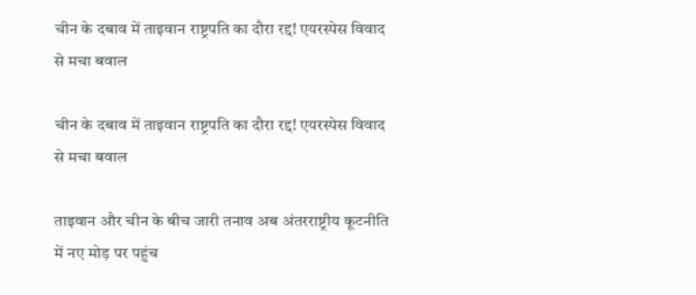चीन के दबाव में ताइवान राष्ट्रपति का दौरा रद्द! एयरस्पेस विवाद से मचा बवाल

चीन के दबाव में ताइवान राष्ट्रपति का दौरा रद्द! एयरस्पेस विवाद से मचा बवाल

ताइवान और चीन के बीच जारी तनाव अब अंतरराष्ट्रीय कूटनीति में नए मोड़ पर पहुंच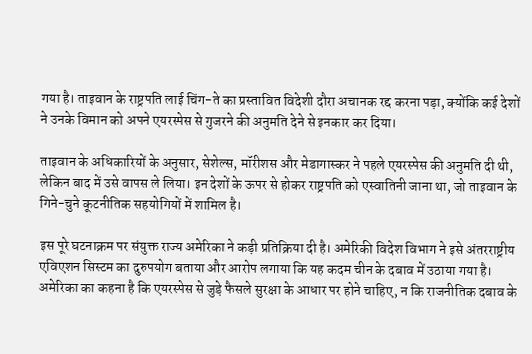गया है। ताइवान के राष्ट्रपति लाई चिंग-ते का प्रस्तावित विदेशी दौरा अचानक रद्द करना पड़ा, क्योंकि कई देशों ने उनके विमान को अपने एयरस्पेस से गुजरने की अनुमति देने से इनकार कर दिया।

ताइवान के अधिकारियों के अनुसार, सेशेल्स, मॉरीशस और मेडागास्कर ने पहले एयरस्पेस की अनुमति दी थी, लेकिन बाद में उसे वापस ले लिया। इन देशों के ऊपर से होकर राष्ट्रपति को एस्वातिनी जाना था, जो ताइवान के गिने-चुने कूटनीतिक सहयोगियों में शामिल है।

इस पूरे घटनाक्रम पर संयुक्त राज्य अमेरिका ने कड़ी प्रतिक्रिया दी है। अमेरिकी विदेश विभाग ने इसे अंतरराष्ट्रीय एविएशन सिस्टम का दुरुपयोग बताया और आरोप लगाया कि यह कदम चीन के दबाव में उठाया गया है। अमेरिका का कहना है कि एयरस्पेस से जुड़े फैसले सुरक्षा के आधार पर होने चाहिए, न कि राजनीतिक दबाव के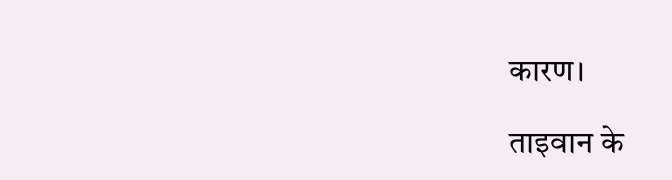कारण।

ताइवान के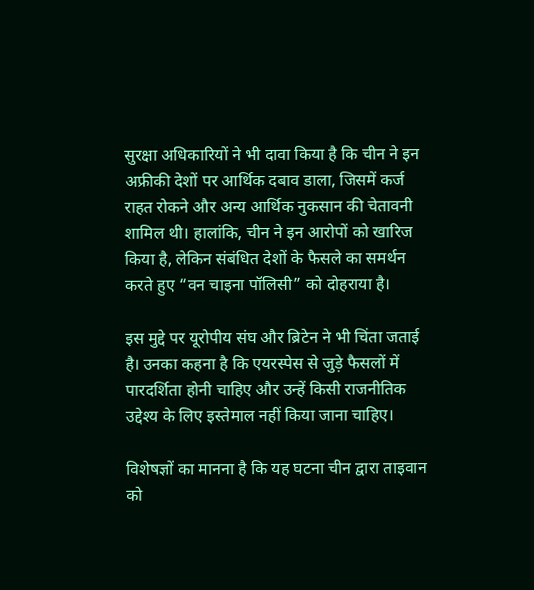सुरक्षा अधिकारियों ने भी दावा किया है कि चीन ने इन अफ्रीकी देशों पर आर्थिक दबाव डाला, जिसमें कर्ज राहत रोकने और अन्य आर्थिक नुकसान की चेतावनी शामिल थी। हालांकि, चीन ने इन आरोपों को खारिज किया है, लेकिन संबंधित देशों के फैसले का समर्थन करते हुए “वन चाइना पॉलिसी” को दोहराया है।

इस मुद्दे पर यूरोपीय संघ और ब्रिटेन ने भी चिंता जताई है। उनका कहना है कि एयरस्पेस से जुड़े फैसलों में पारदर्शिता होनी चाहिए और उन्हें किसी राजनीतिक उद्देश्य के लिए इस्तेमाल नहीं किया जाना चाहिए।

विशेषज्ञों का मानना है कि यह घटना चीन द्वारा ताइवान को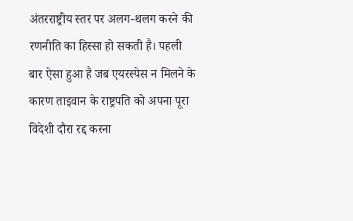अंतरराष्ट्रीय स्तर पर अलग-थलग करने की रणनीति का हिस्सा हो सकती है। पहली बार ऐसा हुआ है जब एयरस्पेस न मिलने के कारण ताइवान के राष्ट्रपति को अपना पूरा विदेशी दौरा रद्द करना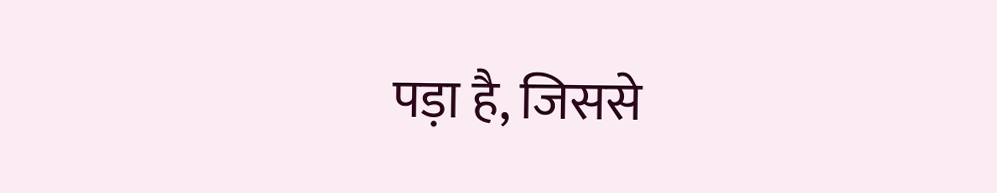पड़ा है, जिससे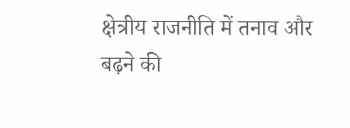क्षेत्रीय राजनीति में तनाव और बढ़ने की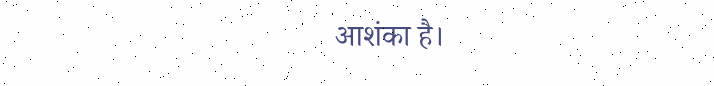आशंका है।